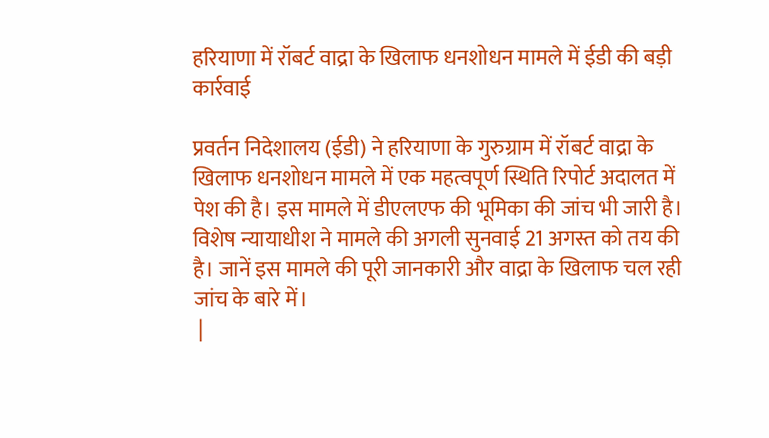हरियाणा में रॉबर्ट वाद्रा के खिलाफ धनशोधन मामले में ईडी की बड़ी कार्रवाई

प्रवर्तन निदेशालय (ईडी) ने हरियाणा के गुरुग्राम में रॉबर्ट वाद्रा के खिलाफ धनशोधन मामले में एक महत्वपूर्ण स्थिति रिपोर्ट अदालत में पेश की है। इस मामले में डीएलएफ की भूमिका की जांच भी जारी है। विशेष न्यायाधीश ने मामले की अगली सुनवाई 21 अगस्त को तय की है। जानें इस मामले की पूरी जानकारी और वाद्रा के खिलाफ चल रही जांच के बारे में।
 |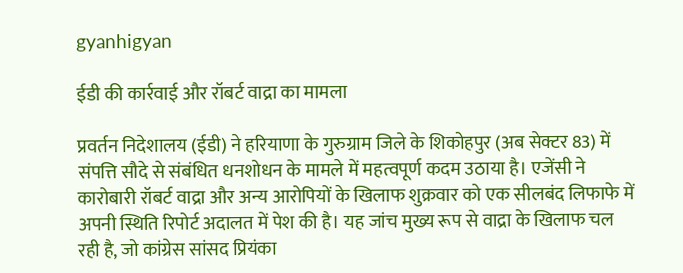gyanhigyan

ईडी की कार्रवाई और रॉबर्ट वाद्रा का मामला

प्रवर्तन निदेशालय (ईडी) ने हरियाणा के गुरुग्राम जिले के शिकोहपुर (अब सेक्टर 83) में संपत्ति सौदे से संबंधित धनशोधन के मामले में महत्वपूर्ण कदम उठाया है। एजेंसी ने कारोबारी रॉबर्ट वाद्रा और अन्य आरोपियों के खिलाफ शुक्रवार को एक सीलबंद लिफाफे में अपनी स्थिति रिपोर्ट अदालत में पेश की है। यह जांच मुख्य रूप से वाद्रा के खिलाफ चल रही है, जो कांग्रेस सांसद प्रियंका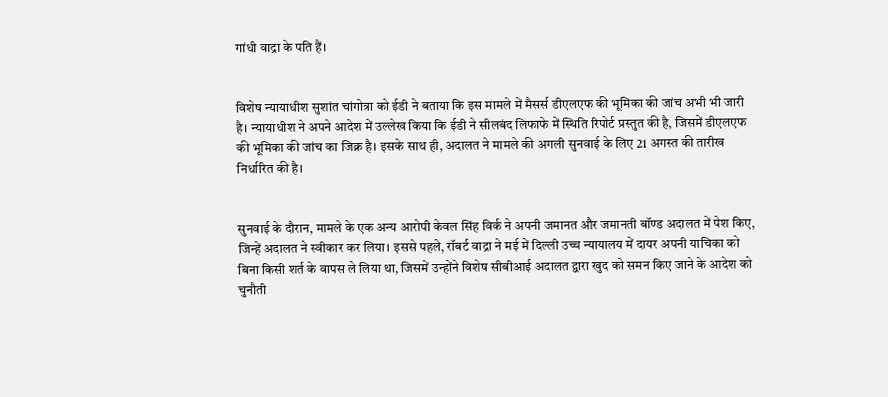गांधी वाद्रा के पति हैं।


विशेष न्यायाधीश सुशांत चांगोत्रा को ईडी ने बताया कि इस मामले में मैसर्स डीएलएफ की भूमिका की जांच अभी भी जारी है। न्यायाधीश ने अपने आदेश में उल्लेख किया कि ईडी ने सीलबंद लिफाफे में स्थिति रिपोर्ट प्रस्तुत की है, जिसमें डीएलएफ की भूमिका की जांच का जिक्र है। इसके साथ ही, अदालत ने मामले की अगली सुनवाई के लिए 21 अगस्त की तारीख निर्धारित की है।


सुनवाई के दौरान, मामले के एक अन्य आरोपी केवल सिंह विर्क ने अपनी जमानत और जमानती बॉण्ड अदालत में पेश किए, जिन्हें अदालत ने स्वीकार कर लिया। इससे पहले, रॉबर्ट वाद्रा ने मई में दिल्ली उच्च न्यायालय में दायर अपनी याचिका को बिना किसी शर्त के वापस ले लिया था, जिसमें उन्होंने विशेष सीबीआई अदालत द्वारा खुद को समन किए जाने के आदेश को चुनौती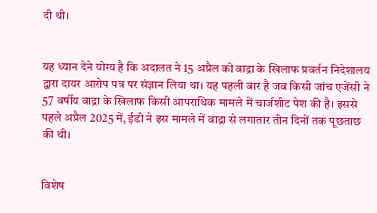दी थी।


यह ध्यान देने योग्य है कि अदालत ने 15 अप्रैल को वाद्रा के खिलाफ प्रवर्तन निदेशालय द्वारा दायर आरोप पत्र पर संज्ञान लिया था। यह पहली बार है जब किसी जांच एजेंसी ने 57 वर्षीय वाद्रा के खिलाफ किसी आपराधिक मामले में चार्जशीट पेश की है। इससे पहले अप्रैल 2025 में, ईडी ने इस मामले में वाद्रा से लगातार तीन दिनों तक पूछताछ की थी।


विशेष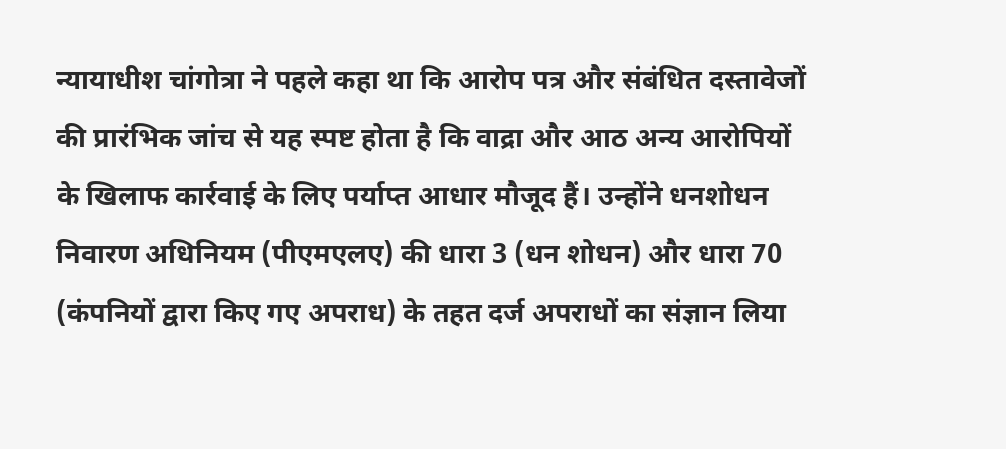न्यायाधीश चांगोत्रा ने पहले कहा था कि आरोप पत्र और संबंधित दस्तावेजों की प्रारंभिक जांच से यह स्पष्ट होता है कि वाद्रा और आठ अन्य आरोपियों के खिलाफ कार्रवाई के लिए पर्याप्त आधार मौजूद हैं। उन्होंने धनशोधन निवारण अधिनियम (पीएमएलए) की धारा 3 (धन शोधन) और धारा 70 (कंपनियों द्वारा किए गए अपराध) के तहत दर्ज अपराधों का संज्ञान लिया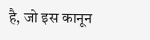है, जो इस कानून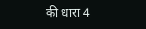की धारा 4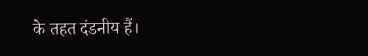के तहत दंडनीय हैं।